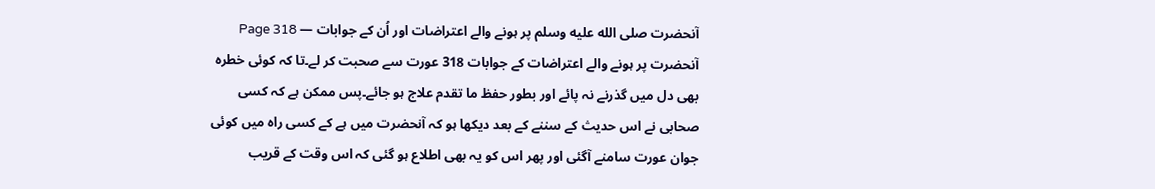آنحضرت صلى الله عليه وسلم پر ہونے والے اعتراضات اور اُن کے جوابات — Page 318
آنحضرت پر ہونے والے اعتراضات کے جوابات 318 عورت سے صحبت کر لے۔تا کہ کوئی خطرہ بھی دل میں گذرنے نہ پائے اور بطور حفظ ما تقدم علاج ہو جائے۔پس ممکن ہے کہ کسی صحابی نے اس حدیث کے سننے کے بعد دیکھا ہو کہ آنحضرت میں ہے کے کسی راہ میں کوئی جوان عورت سامنے آگئی اور پھر اس کو یہ بھی اطلاع ہو گئی کہ اس وقت کے قریب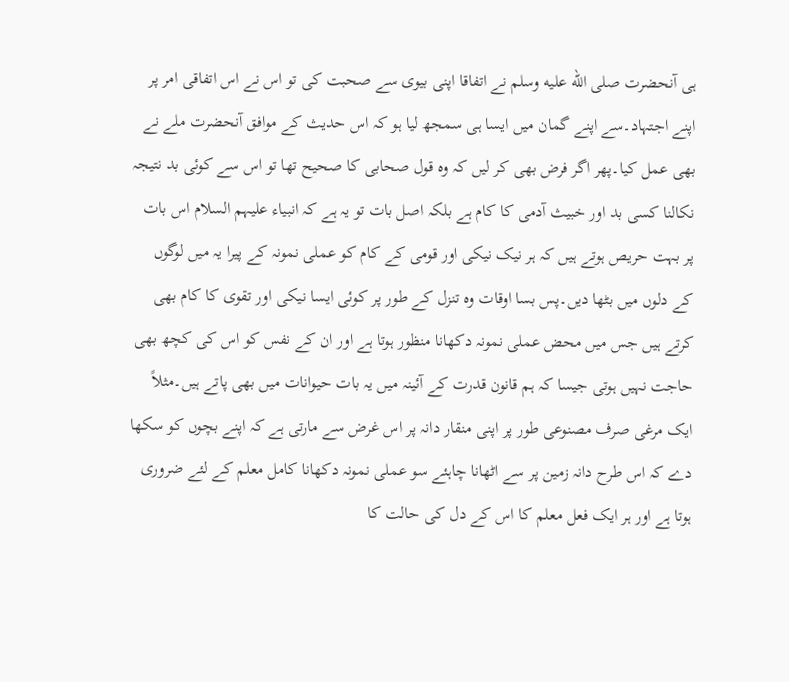ہی آنحضرت صلى الله عليه وسلم نے اتفاقا اپنی بیوی سے صحبت کی تو اس نے اس اتفاقی امر پر اپنے اجتہاد۔سے اپنے گمان میں ایسا ہی سمجھ لیا ہو کہ اس حدیث کے موافق آنحضرت ملے نے بھی عمل کیا۔پھر اگر فرض بھی کر لیں کہ وہ قول صحابی کا صحیح تھا تو اس سے کوئی بد نتیجہ نکالنا کسی بد اور خبیث آدمی کا کام ہے بلکہ اصل بات تو یہ ہے کہ انبیاء علیہم السلام اس بات پر بہت حریص ہوتے ہیں کہ ہر نیک نیکی اور قومی کے کام کو عملی نمونہ کے پیرا یہ میں لوگوں کے دلوں میں بٹھا دیں۔پس بسا اوقات وہ تنزل کے طور پر کوئی ایسا نیکی اور تقوی کا کام بھی کرتے ہیں جس میں محض عملی نمونہ دکھانا منظور ہوتا ہے اور ان کے نفس کو اس کی کچھ بھی حاجت نہیں ہوتی جیسا کہ ہم قانون قدرت کے آئینہ میں یہ بات حیوانات میں بھی پاتے ہیں۔مثلاً ایک مرغی صرف مصنوعی طور پر اپنی منقار دانہ پر اس غرض سے مارتی ہے کہ اپنے بچوں کو سکھا دے کہ اس طرح دانہ زمین پر سے اٹھانا چاہئے سو عملی نمونہ دکھانا کامل معلم کے لئے ضروری ہوتا ہے اور ہر ایک فعل معلم کا اس کے دل کی حالت کا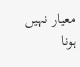معیار نہیں ہونا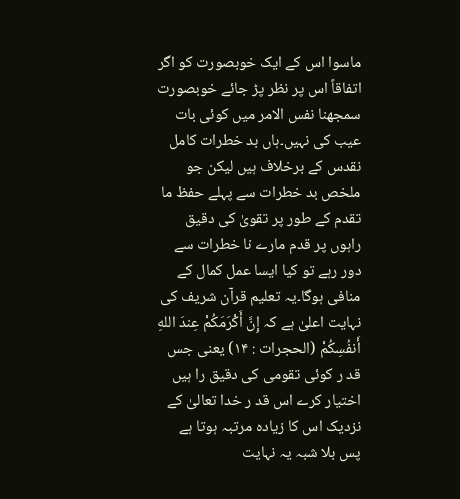ماسوا اس کے ایک خوبصورت کو اگر اتفاقاً اس پر نظر پڑ جائے خوبصورت سمجھنا نفس الامر میں کوئی بات عیب کی نہیں۔ہاں بد خطرات کامل نقدس کے برخلاف ہیں لیکن جو ملخص بد خطرات سے پہلے حفظ ما تقدم کے طور پر تقویٰ کی دقیق راہوں پر قدم مارے نا خطرات سے دور رہے تو کیا ایسا عمل کمال کے منافی ہوگا۔یہ تعلیم قرآن شریف کی نہایت اعلیٰ ہے کہ إِنَّ أَكْرَمَكُمْ عِندَ اللهِ أَنفُسِكُمْ (الحجرات : ۱۴) یعنی جس قد ر کوئی تقومی کی دقیق را ہیں اختیار کرے اس قد ر خدا تعالیٰ کے نزدیک اس کا زیادہ مرتبہ ہوتا ہے پس بلا شبہ یہ نہایت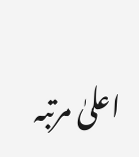اعلیٰ مرتبہ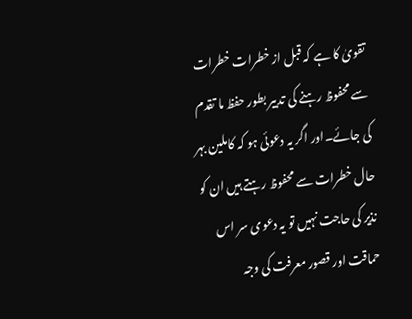تقویٰ کا ہے کہ قبل از خطرات خطرات سے محفوظ رہنے کی تدبیر بطور حفظ ما تقدم کی جائے۔اور اگر یہ دعوئی ہو کہ کاملین بہر حال خطرات سے محفوظ رہتے ہیں ان کو نذیر کی حاجت نہیں تو یہ دعوی سر اس حماقت اور قصور معرفت کی وجہ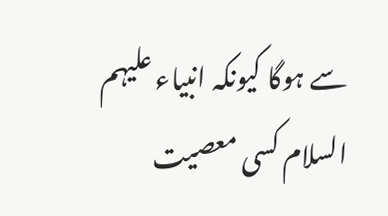سے ہوگا کیونکہ انبیاء علیہم السلام کسی معصیت